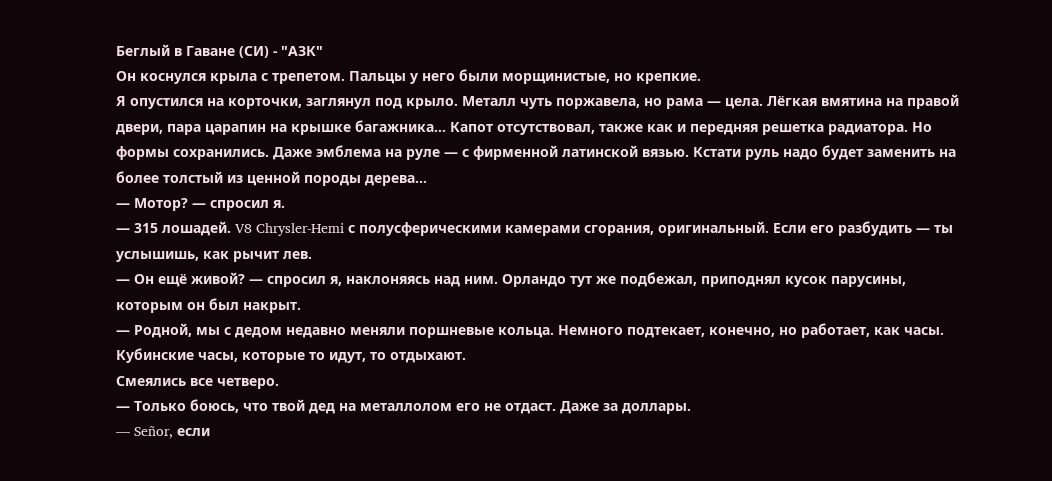Беглый в Гаване (СИ) - "АЗК"
Он коснулся крыла с трепетом. Пальцы у него были морщинистые, но крепкие.
Я опустился на корточки, заглянул под крыло. Металл чуть поржавела, но рама — цела. Лёгкая вмятина на правой двери, пара царапин на крышке багажника… Капот отсутствовал, также как и передняя решетка радиатора. Но формы сохранились. Даже эмблема на руле — с фирменной латинской вязью. Кстати руль надо будет заменить на более толстый из ценной породы дерева…
— Мотор? — спросил я.
— 315 лошадей. V8 Chrysler-Hemi с полусферическими камерами сгорания, оригинальный. Если его разбудить — ты услышишь, как рычит лев.
— Он ещё живой? — спросил я, наклоняясь над ним. Орландо тут же подбежал, приподнял кусок парусины, которым он был накрыт.
— Родной, мы с дедом недавно меняли поршневые кольца. Немного подтекает, конечно, но работает, как часы. Кубинские часы, которые то идут, то отдыхают.
Смеялись все четверо.
— Только боюсь, что твой дед на металлолом его не отдаст. Даже за доллары.
— Señor, если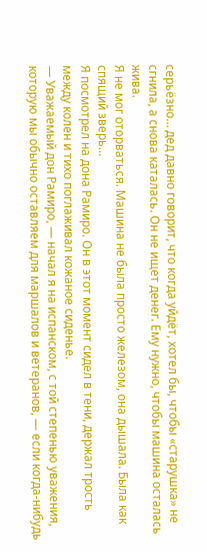серьёзно… дед давно говорит, что когда уйдёт, хотел бы, чтобы «старушка» не сгнила, а снова каталась. Он не ищет денег. Ему нужно, чтобы машина осталась жива.
Я не мог оторваться. Машина не была просто железом, она дышала. Была как спящий зверь…
Я посмотрел на дона Рамиро. Он в этот момент сидел в тени, держал трость между колен и тихо поглаживал кожаное сиденье.
— Уважаемый дон Рамиро, — начал я на испанском, с той степенью уважения, которую мы обычно оставляем для маршалов и ветеранов, — если когда-нибудь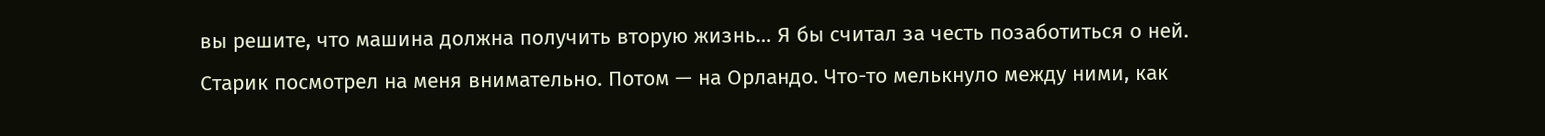вы решите, что машина должна получить вторую жизнь… Я бы считал за честь позаботиться о ней.
Старик посмотрел на меня внимательно. Потом — на Орландо. Что-то мелькнуло между ними, как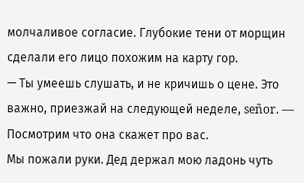молчаливое согласие. Глубокие тени от морщин сделали его лицо похожим на карту гор.
— Ты умеешь слушать, и не кричишь о цене. Это важно, приезжай на следующей неделе, señor. — Посмотрим что она скажет про вас.
Мы пожали руки. Дед держал мою ладонь чуть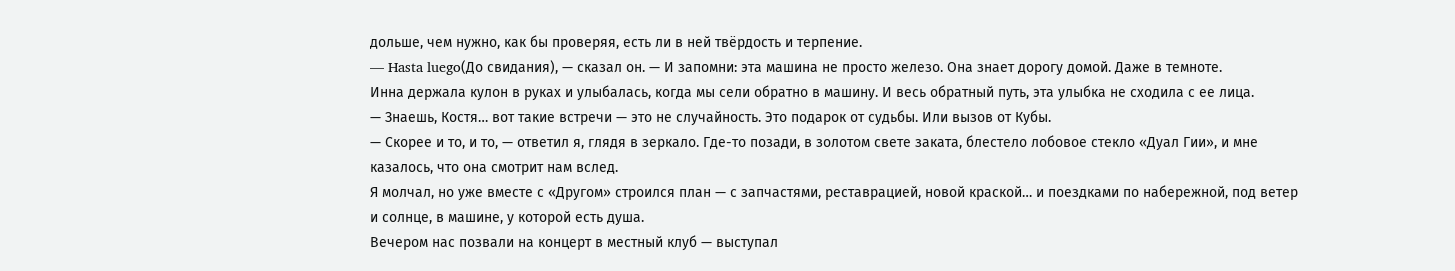дольше, чем нужно, как бы проверяя, есть ли в ней твёрдость и терпение.
— Hasta luego(До свидания), — сказал он. — И запомни: эта машина не просто железо. Она знает дорогу домой. Даже в темноте.
Инна держала кулон в руках и улыбалась, когда мы сели обратно в машину. И весь обратный путь, эта улыбка не сходила с ее лица.
— Знаешь, Костя… вот такие встречи — это не случайность. Это подарок от судьбы. Или вызов от Кубы.
— Скорее и то, и то, — ответил я, глядя в зеркало. Где-то позади, в золотом свете заката, блестело лобовое стекло «Дуал Гии», и мне казалось, что она смотрит нам вслед.
Я молчал, но уже вместе с «Другом» строился план — с запчастями, реставрацией, новой краской… и поездками по набережной, под ветер и солнце, в машине, у которой есть душа.
Вечером нас позвали на концерт в местный клуб — выступал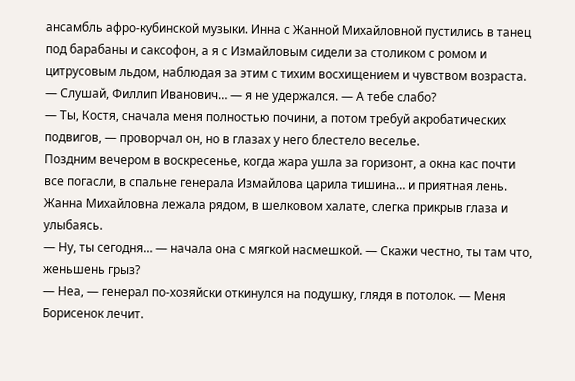ансамбль афро-кубинской музыки. Инна с Жанной Михайловной пустились в танец под барабаны и саксофон, а я с Измайловым сидели за столиком с ромом и цитрусовым льдом, наблюдая за этим с тихим восхищением и чувством возраста.
— Слушай, Филлип Иванович… — я не удержался. — А тебе слабо?
— Ты, Костя, сначала меня полностью почини, а потом требуй акробатических подвигов, — проворчал он, но в глазах у него блестело веселье.
Поздним вечером в воскресенье, когда жара ушла за горизонт, а окна кас почти все погасли, в спальне генерала Измайлова царила тишина… и приятная лень. Жанна Михайловна лежала рядом, в шелковом халате, слегка прикрыв глаза и улыбаясь.
— Ну, ты сегодня… — начала она с мягкой насмешкой. — Скажи честно, ты там что, женьшень грыз?
— Неа, — генерал по-хозяйски откинулся на подушку, глядя в потолок. — Меня Борисенок лечит.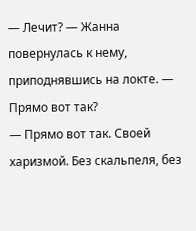— Лечит? — Жанна повернулась к нему, приподнявшись на локте. — Прямо вот так?
— Прямо вот так. Своей харизмой. Без скальпеля, без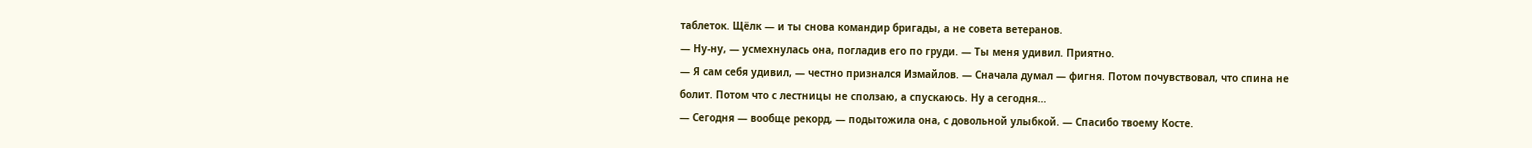таблеток. Щёлк — и ты снова командир бригады, а не совета ветеранов.
— Ну-ну, — усмехнулась она, погладив его по груди. — Ты меня удивил. Приятно.
— Я сам себя удивил, — честно признался Измайлов. — Сначала думал — фигня. Потом почувствовал, что спина не болит. Потом что с лестницы не сползаю, а спускаюсь. Ну а сегодня…
— Сегодня — вообще рекорд, — подытожила она, с довольной улыбкой. — Спасибо твоему Косте.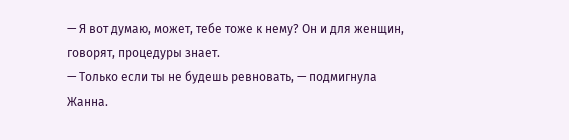— Я вот думаю, может, тебе тоже к нему? Он и для женщин, говорят, процедуры знает.
— Только если ты не будешь ревновать, — подмигнула Жанна.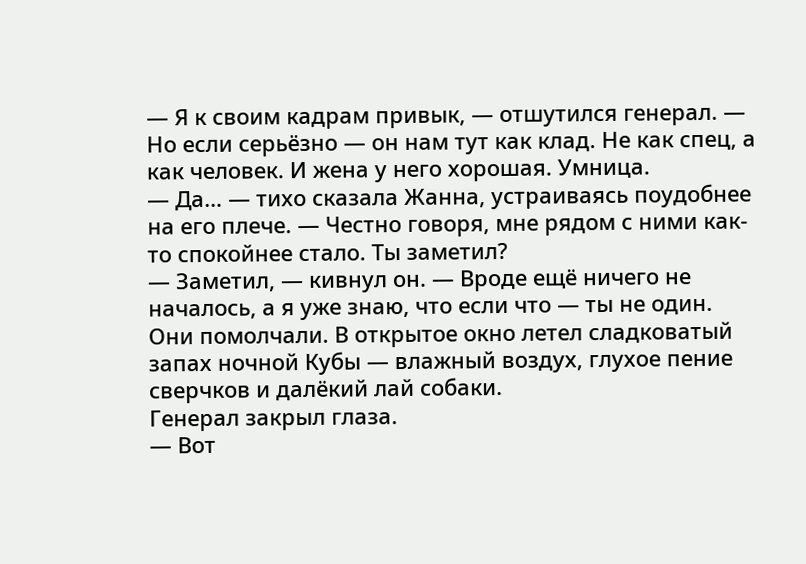— Я к своим кадрам привык, — отшутился генерал. — Но если серьёзно — он нам тут как клад. Не как спец, а как человек. И жена у него хорошая. Умница.
— Да… — тихо сказала Жанна, устраиваясь поудобнее на его плече. — Честно говоря, мне рядом с ними как-то спокойнее стало. Ты заметил?
— Заметил, — кивнул он. — Вроде ещё ничего не началось, а я уже знаю, что если что — ты не один.
Они помолчали. В открытое окно летел сладковатый запах ночной Кубы — влажный воздух, глухое пение сверчков и далёкий лай собаки.
Генерал закрыл глаза.
— Вот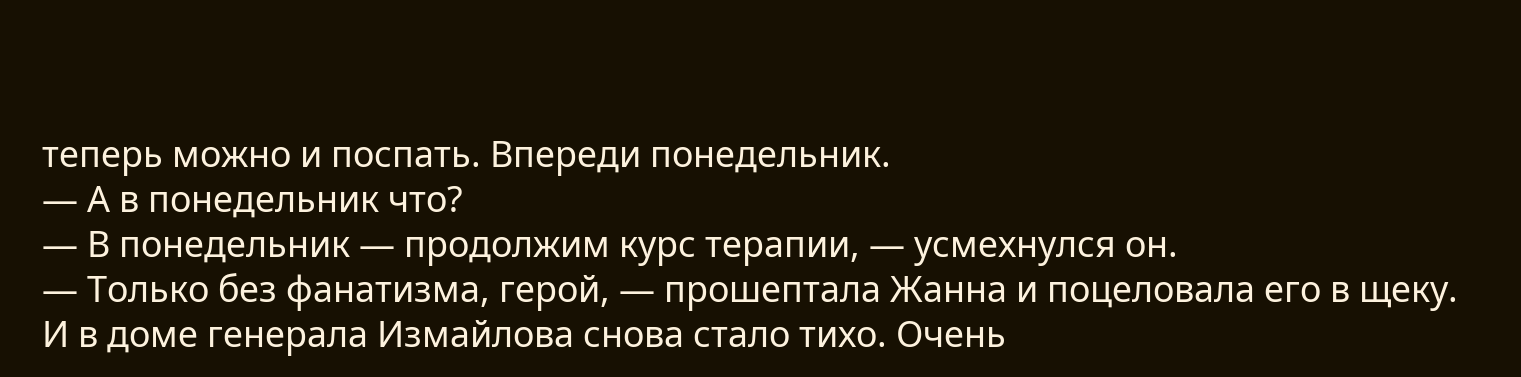теперь можно и поспать. Впереди понедельник.
— А в понедельник что?
— В понедельник — продолжим курс терапии, — усмехнулся он.
— Только без фанатизма, герой, — прошептала Жанна и поцеловала его в щеку.
И в доме генерала Измайлова снова стало тихо. Очень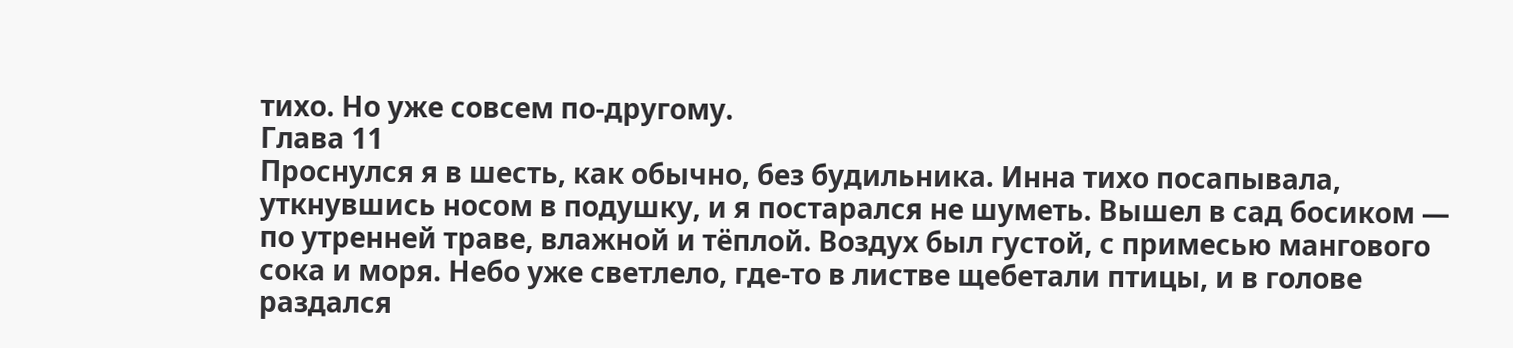тихо. Но уже совсем по-другому.
Глава 11
Проснулся я в шесть, как обычно, без будильника. Инна тихо посапывала, уткнувшись носом в подушку, и я постарался не шуметь. Вышел в сад босиком — по утренней траве, влажной и тёплой. Воздух был густой, с примесью мангового сока и моря. Небо уже светлело, где-то в листве щебетали птицы, и в голове раздался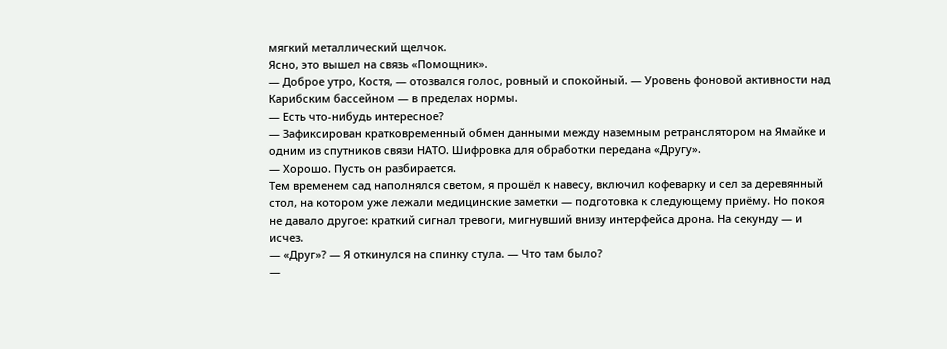мягкий металлический щелчок.
Ясно, это вышел на связь «Помощник».
— Доброе утро, Костя, — отозвался голос, ровный и спокойный. — Уровень фоновой активности над Карибским бассейном — в пределах нормы.
— Есть что-нибудь интересное?
— Зафиксирован кратковременный обмен данными между наземным ретранслятором на Ямайке и одним из спутников связи НАТО. Шифровка для обработки передана «Другу».
— Хорошо. Пусть он разбирается.
Тем временем сад наполнялся светом, я прошёл к навесу, включил кофеварку и сел за деревянный стол, на котором уже лежали медицинские заметки — подготовка к следующему приёму. Но покоя не давало другое: краткий сигнал тревоги, мигнувший внизу интерфейса дрона. На секунду — и исчез.
— «Друг»? — Я откинулся на спинку стула. — Что там было?
—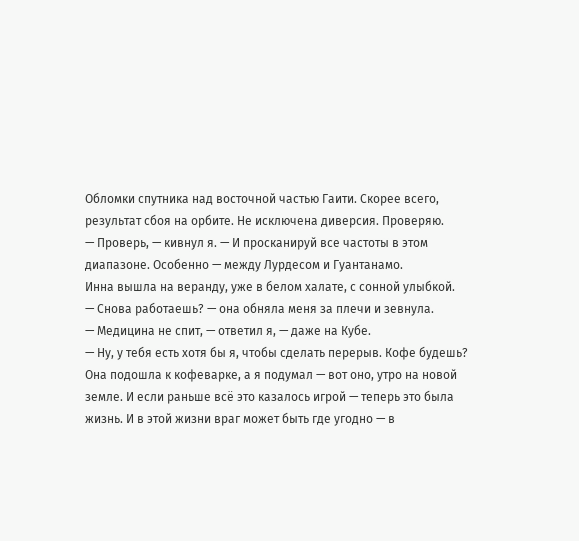Обломки спутника над восточной частью Гаити. Скорее всего, результат сбоя на орбите. Не исключена диверсия. Проверяю.
— Проверь, — кивнул я. — И просканируй все частоты в этом диапазоне. Особенно — между Лурдесом и Гуантанамо.
Инна вышла на веранду, уже в белом халате, с сонной улыбкой.
— Снова работаешь? — она обняла меня за плечи и зевнула.
— Медицина не спит, — ответил я, — даже на Кубе.
— Ну, у тебя есть хотя бы я, чтобы сделать перерыв. Кофе будешь?
Она подошла к кофеварке, а я подумал — вот оно, утро на новой земле. И если раньше всё это казалось игрой — теперь это была жизнь. И в этой жизни враг может быть где угодно — в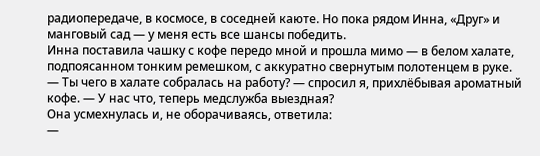радиопередаче, в космосе, в соседней каюте. Но пока рядом Инна, «Друг» и манговый сад — у меня есть все шансы победить.
Инна поставила чашку с кофе передо мной и прошла мимо — в белом халате, подпоясанном тонким ремешком, с аккуратно свернутым полотенцем в руке.
— Ты чего в халате собралась на работу? — спросил я, прихлёбывая ароматный кофе. — У нас что, теперь медслужба выездная?
Она усмехнулась и, не оборачиваясь, ответила:
—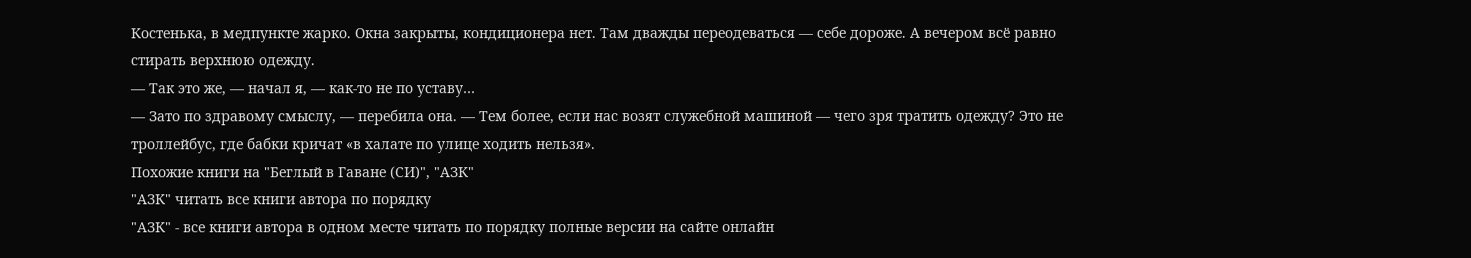Костенька, в медпункте жарко. Окна закрыты, кондиционера нет. Там дважды переодеваться — себе дороже. А вечером всё равно стирать верхнюю одежду.
— Так это же, — начал я, — как-то не по уставу…
— Зато по здравому смыслу, — перебила она. — Тем более, если нас возят служебной машиной — чего зря тратить одежду? Это не троллейбус, где бабки кричат «в халате по улице ходить нельзя».
Похожие книги на "Беглый в Гаване (СИ)", "АЗК"
"АЗК" читать все книги автора по порядку
"АЗК" - все книги автора в одном месте читать по порядку полные версии на сайте онлайн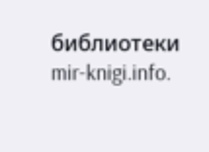библиотеки mir-knigi.info.